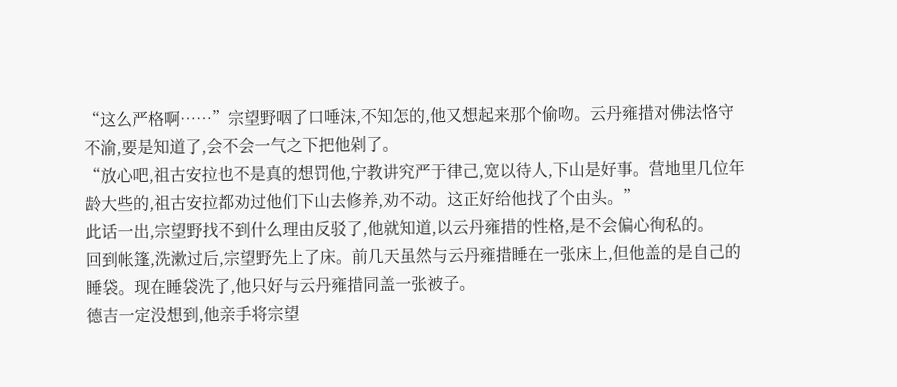“这么严格啊……”宗望野咽了口唾沫,不知怎的,他又想起来那个偷吻。云丹雍措对佛法恪守不渝,要是知道了,会不会一气之下把他剁了。
“放心吧,祖古安拉也不是真的想罚他,宁教讲究严于律己,宽以待人,下山是好事。营地里几位年龄大些的,祖古安拉都劝过他们下山去修养,劝不动。这正好给他找了个由头。”
此话一出,宗望野找不到什么理由反驳了,他就知道,以云丹雍措的性格,是不会偏心徇私的。
回到帐篷,洗漱过后,宗望野先上了床。前几天虽然与云丹雍措睡在一张床上,但他盖的是自己的睡袋。现在睡袋洗了,他只好与云丹雍措同盖一张被子。
德吉一定没想到,他亲手将宗望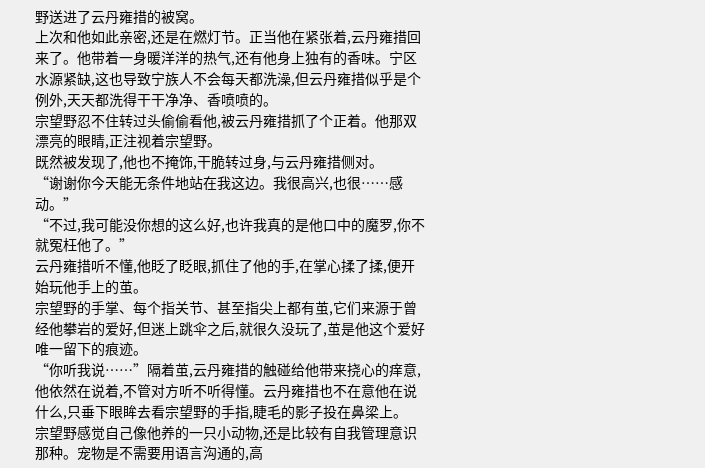野送进了云丹雍措的被窝。
上次和他如此亲密,还是在燃灯节。正当他在紧张着,云丹雍措回来了。他带着一身暖洋洋的热气,还有他身上独有的香味。宁区水源紧缺,这也导致宁族人不会每天都洗澡,但云丹雍措似乎是个例外,天天都洗得干干净净、香喷喷的。
宗望野忍不住转过头偷偷看他,被云丹雍措抓了个正着。他那双漂亮的眼睛,正注视着宗望野。
既然被发现了,他也不掩饰,干脆转过身,与云丹雍措侧对。
“谢谢你今天能无条件地站在我这边。我很高兴,也很……感动。”
“不过,我可能没你想的这么好,也许我真的是他口中的魔罗,你不就冤枉他了。”
云丹雍措听不懂,他眨了眨眼,抓住了他的手,在掌心揉了揉,便开始玩他手上的茧。
宗望野的手掌、每个指关节、甚至指尖上都有茧,它们来源于曾经他攀岩的爱好,但迷上跳伞之后,就很久没玩了,茧是他这个爱好唯一留下的痕迹。
“你听我说……”隔着茧,云丹雍措的触碰给他带来挠心的痒意,他依然在说着,不管对方听不听得懂。云丹雍措也不在意他在说什么,只垂下眼眸去看宗望野的手指,睫毛的影子投在鼻梁上。
宗望野感觉自己像他养的一只小动物,还是比较有自我管理意识那种。宠物是不需要用语言沟通的,高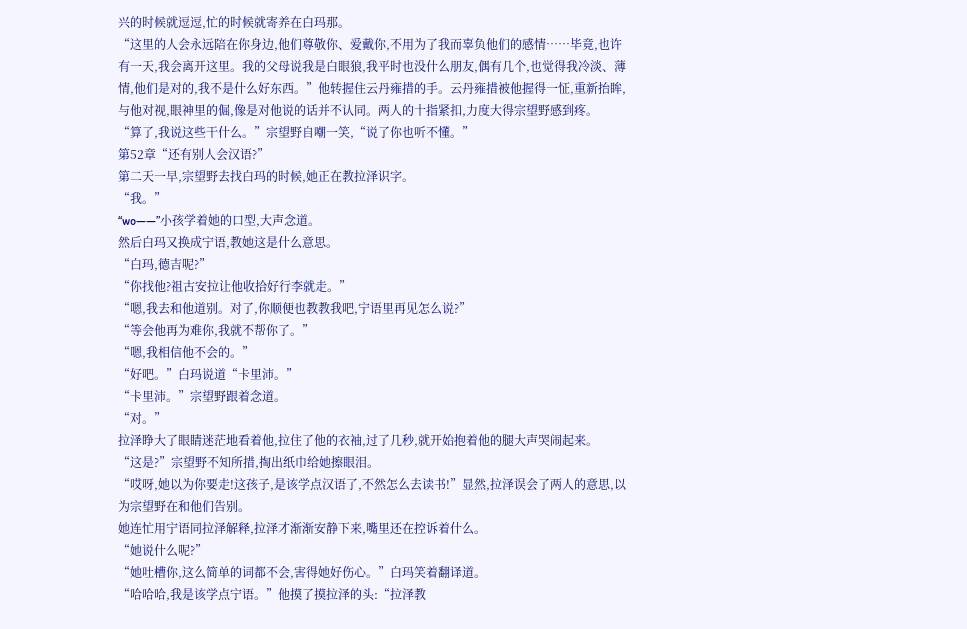兴的时候就逗逗,忙的时候就寄养在白玛那。
“这里的人会永远陪在你身边,他们尊敬你、爱戴你,不用为了我而辜负他们的感情……毕竟,也许有一天,我会离开这里。我的父母说我是白眼狼,我平时也没什么朋友,偶有几个,也觉得我冷淡、薄情,他们是对的,我不是什么好东西。”他转握住云丹雍措的手。云丹雍措被他握得一怔,重新抬眸,与他对视,眼神里的倔,像是对他说的话并不认同。两人的十指紧扣,力度大得宗望野感到疼。
“算了,我说这些干什么。”宗望野自嘲一笑,“说了你也听不懂。”
第52章“还有别人会汉语?”
第二天一早,宗望野去找白玛的时候,她正在教拉泽识字。
“我。”
“wo——”小孩学着她的口型,大声念道。
然后白玛又换成宁语,教她这是什么意思。
“白玛,德吉呢?”
“你找他?祖古安拉让他收拾好行李就走。”
“嗯,我去和他道别。对了,你顺便也教教我吧,宁语里再见怎么说?”
“等会他再为难你,我就不帮你了。”
“嗯,我相信他不会的。”
“好吧。”白玛说道“卡里沛。”
“卡里沛。”宗望野跟着念道。
“对。”
拉泽睁大了眼睛迷茫地看着他,拉住了他的衣袖,过了几秒,就开始抱着他的腿大声哭闹起来。
“这是?”宗望野不知所措,掏出纸巾给她擦眼泪。
“哎呀,她以为你要走!这孩子,是该学点汉语了,不然怎么去读书!”显然,拉泽误会了两人的意思,以为宗望野在和他们告别。
她连忙用宁语同拉泽解释,拉泽才渐渐安静下来,嘴里还在控诉着什么。
“她说什么呢?”
“她吐槽你,这么简单的词都不会,害得她好伤心。”白玛笑着翻译道。
“哈哈哈,我是该学点宁语。”他摸了摸拉泽的头:“拉泽教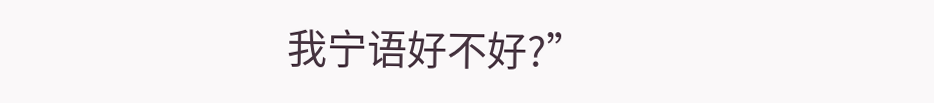我宁语好不好?”